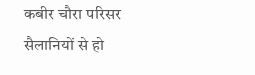कबीर चौरा परिसर सैलानियों से हो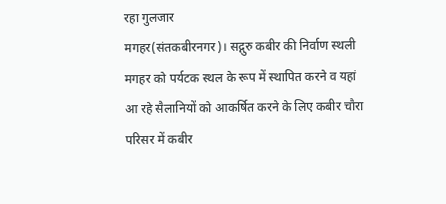रहा गुलजार
मगहर(संतकबीरनगर)। सद्गुरु कबीर की निर्वाण स्थली मगहर को पर्यटक स्थल के रूप में स्थापित करने व यहां आ रहे सैलानियों को आकर्षित करने के लिए कबीर चौरा परिसर में कबीर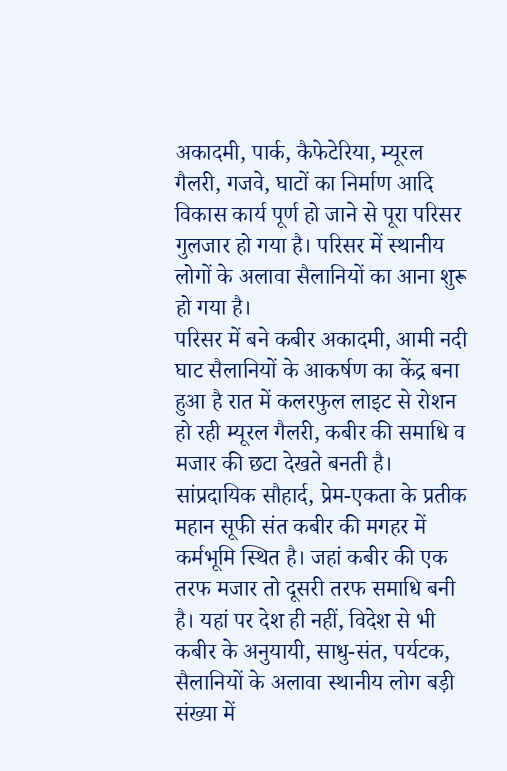अकादमी, पार्क, कैफेटेरिया, म्यूरल गैलरी, गजवे, घाटों का निर्माण आदि विकास कार्य पूर्ण हो जाने से पूरा परिसर गुलजार हो गया है। परिसर में स्थानीय लोगों के अलावा सैलानियों का आना शुरू हो गया है।
परिसर में बने कबीर अकादमी, आमी नदी घाट सैलानियों के आकर्षण का केंद्र बना हुआ है रात में कलरफुल लाइट से रोशन हो रही म्यूरल गैलरी, कबीर की समाधि व मजार की छटा देखते बनती है। सांप्रदायिक सौहार्द, प्रेम-एकता के प्रतीक महान सूफी संत कबीर की मगहर में कर्मभूमि स्थित है। जहां कबीर की एक तरफ मजार तो दूसरी तरफ समाधि बनी है। यहां पर देश ही नहीं, विदेश से भी कबीर के अनुयायी, साधु-संत, पर्यटक, सैलानियों के अलावा स्थानीय लोग बड़ी संख्या में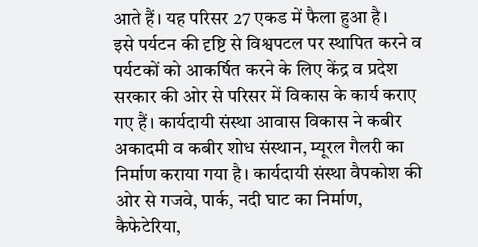आते हैं। यह परिसर 27 एकड में फैला हुआ है।
इसे पर्यटन की दृष्टि से विश्वपटल पर स्थापित करने व पर्यटकों को आकर्षित करने के लिए केंद्र व प्रदेश सरकार की ओर से परिसर में विकास के कार्य कराए गए हैं। कार्यदायी संस्था आवास विकास ने कबीर अकादमी व कबीर शोध संस्थान, म्यूरल गैलरी का निर्माण कराया गया है। कार्यदायी संस्था वैपकोश की ओर से गजवे, पार्क, नदी घाट का निर्माण, कैफेटेरिया,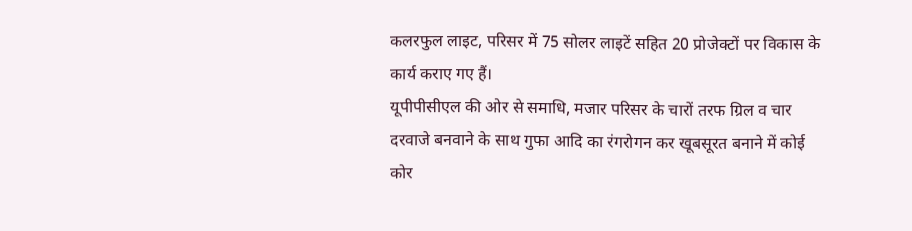कलरफुल लाइट, परिसर में 75 सोलर लाइटें सहित 20 प्रोजेक्टों पर विकास के कार्य कराए गए हैं।
यूपीपीसीएल की ओर से समाधि, मजार परिसर के चारों तरफ ग्रिल व चार दरवाजे बनवाने के साथ गुफा आदि का रंगरोगन कर खूबसूरत बनाने में कोई कोर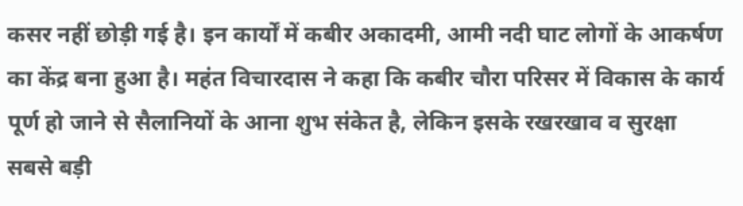कसर नहीं छोड़ी गई है। इन कार्यों में कबीर अकादमी, आमी नदी घाट लोगों के आकर्षण का केंद्र बना हुआ है। महंत विचारदास ने कहा कि कबीर चौरा परिसर में विकास के कार्य पूर्ण हो जाने से सैलानियों के आना शुभ संकेत है, लेकिन इसके रखरखाव व सुरक्षा सबसे बड़ी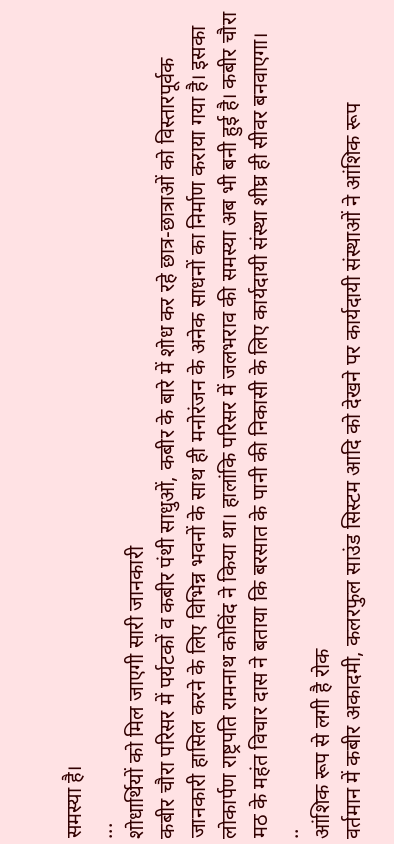समस्या है।
...
शोधार्थियों को मिल जाएगी सारी जानकारी
कबीर चौरा परिसर में पर्यटकों व कबीर पंथी साधुओं, कबीर के बारे में शोध कर रहे छात्र-छात्राओं को विस्तारपूर्वक जानकारी हासिल करने के लिए विभिन्न भवनों के साथ ही मनोरंजन के अनेक साधनों का निर्माण कराया गया है। इसका लोकार्पण राष्ट्रपति रामनाथ कोविंद ने किया था। हालांकि परिसर में जलभराव की समस्या अब भी बनी हुई है। कबीर चौरा मठ के महंत विचार दास ने बताया कि बरसात के पानी की निकासी के लिए कार्यदायी संस्था शीघ्र ही सीवर बनवाएगा।
..
आंशिक रूप से लगी है रोक
वर्तमान में कबीर अकादमी, कलरफुल साउंड सिस्टम आदि को देखने पर कार्यदायी संस्थाओं ने आंशिक रूप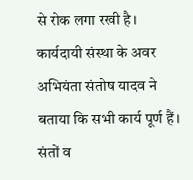से रोक लगा रखी है। कार्यदायी संस्था के अवर अभियंता संतोष यादव ने बताया कि सभी कार्य पूर्ण हैं। संतों व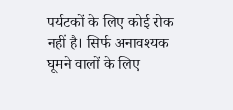पर्यटकों के लिए कोई रोक नहीं है। सिर्फ अनावश्यक घूमने वालों के लिए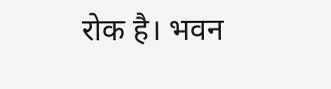रोक है। भवन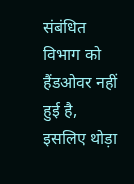संबंधित विभाग को हैंडओवर नहीं हुई है, इसलिए थोड़ा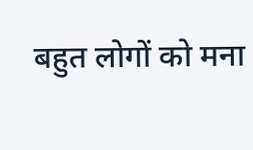बहुत लोगों को मना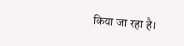किया जा रहा है।